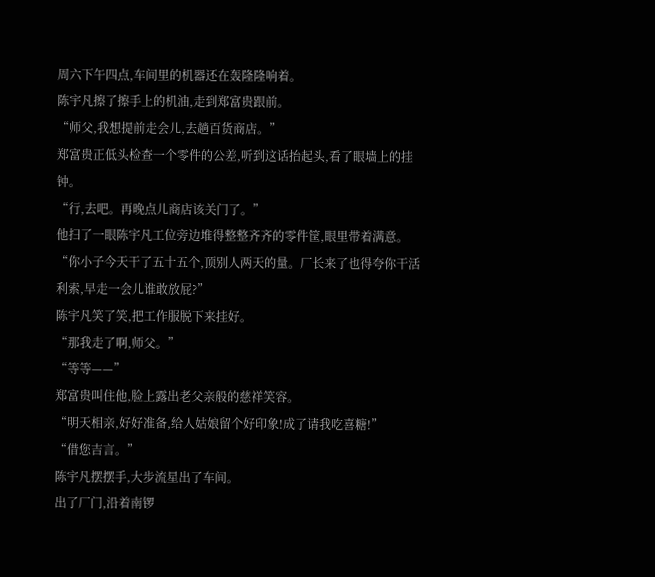周六下午四点,车间里的机器还在轰隆隆响着。
陈宇凡擦了擦手上的机油,走到郑富贵跟前。
“师父,我想提前走会儿,去趟百货商店。”
郑富贵正低头检查一个零件的公差,听到这话抬起头,看了眼墙上的挂钟。
“行,去吧。再晚点儿商店该关门了。”
他扫了一眼陈宇凡工位旁边堆得整整齐齐的零件筐,眼里带着满意。
“你小子今天干了五十五个,顶别人两天的量。厂长来了也得夸你干活利索,早走一会儿谁敢放屁?”
陈宇凡笑了笑,把工作服脱下来挂好。
“那我走了啊,师父。”
“等等——”
郑富贵叫住他,脸上露出老父亲般的慈祥笑容。
“明天相亲,好好准备,给人姑娘留个好印象!成了请我吃喜糖!”
“借您吉言。”
陈宇凡摆摆手,大步流星出了车间。
出了厂门,沿着南锣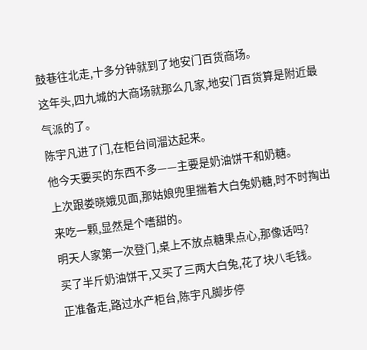鼓巷往北走,十多分钟就到了地安门百货商场。
这年头,四九城的大商场就那么几家,地安门百货算是附近最气派的了。
陈宇凡进了门,在柜台间溜达起来。
他今天要买的东西不多——主要是奶油饼干和奶糖。
上次跟娄晓娥见面,那姑娘兜里揣着大白兔奶糖,时不时掏出来吃一颗,显然是个嗜甜的。
明天人家第一次登门,桌上不放点糖果点心,那像话吗?
买了半斤奶油饼干,又买了三两大白兔,花了块八毛钱。
正准备走,路过水产柜台,陈宇凡脚步停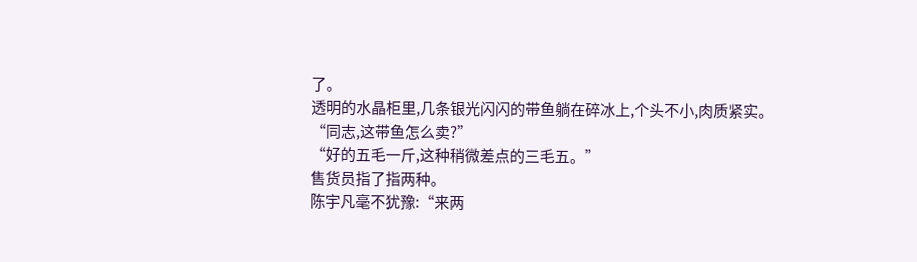了。
透明的水晶柜里,几条银光闪闪的带鱼躺在碎冰上,个头不小,肉质紧实。
“同志,这带鱼怎么卖?”
“好的五毛一斤,这种稍微差点的三毛五。”
售货员指了指两种。
陈宇凡毫不犹豫:“来两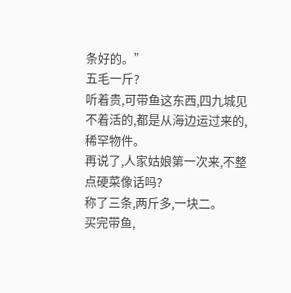条好的。”
五毛一斤?
听着贵,可带鱼这东西,四九城见不着活的,都是从海边运过来的,稀罕物件。
再说了,人家姑娘第一次来,不整点硬菜像话吗?
称了三条,两斤多,一块二。
买完带鱼,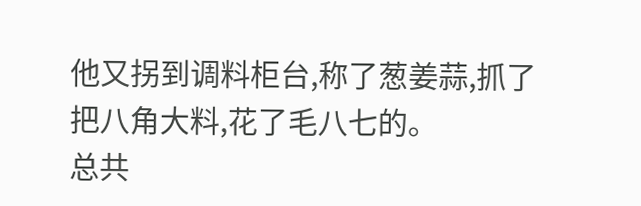他又拐到调料柜台,称了葱姜蒜,抓了把八角大料,花了毛八七的。
总共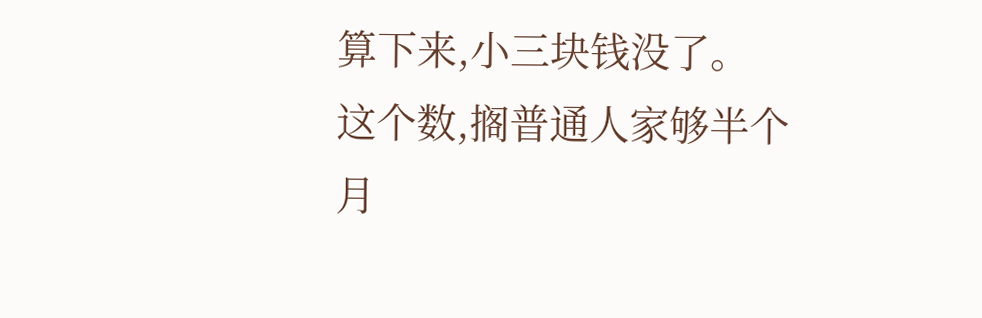算下来,小三块钱没了。
这个数,搁普通人家够半个月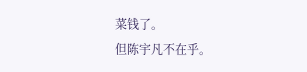菜钱了。
但陈宇凡不在乎。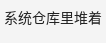系统仓库里堆着